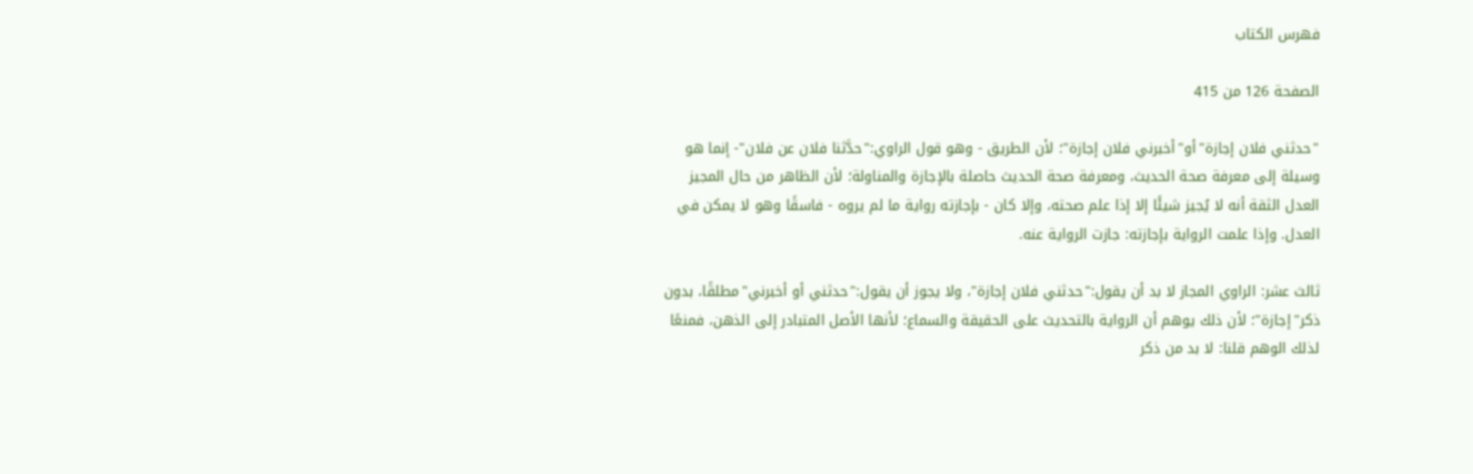فهرس الكتاب

الصفحة 126 من 415

"حدثني فلان إجازة"أو"أخبرني فلان إجازة"؛ لأن الطريق - وهو قول الراوي:"حدَّثنا فلان عن فلان"- إنما هو وسيلة إلى معرفة صحة الحديث، ومعرفة صحة الحديث حاصلة بالإجازة والمناولة؛ لأن الظاهر من حال المجيز العدل الثقة أنه لا يُجيز شيئًا إلا إذا علم صحته، وإلا كان - بإجازته رواية ما لم يروه - فاسقًا وهو لا يمكن في العدل. وإذا علمت الرواية بإجازته: جازت الرواية عنه.

ثالث عشر: الراوي المجاز لا بد أن يقول:"حدثني فلان إجازة"، ولا يجوز أن يقول:"حدثني أو أخبرني"مطلقًا، بدون ذكر"إجازة"؛ لأن ذلك يوهم أن الرواية بالتحديث على الحقيقة والسماع؛ لأنها الأصل المتبادر إلى الذهن، فمنعًا لذلك الوهم قلنا: لا بد من ذكر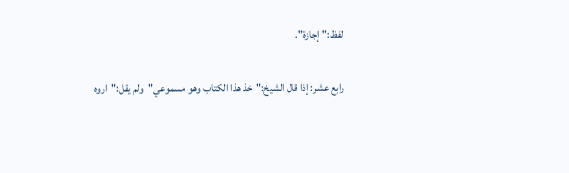لفظ:"إجازة".

رابع عشر: إذا قال الشيخ:"خذ هذا الكتاب وهو مسموعي"ولم يقل:"اروه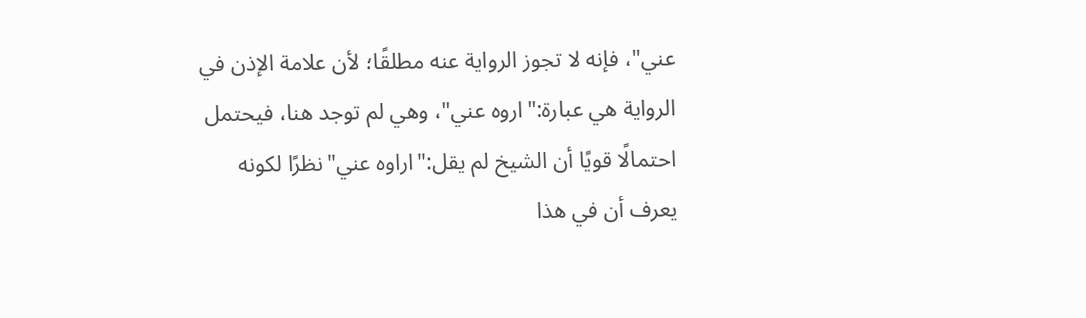عني"، فإنه لا تجوز الرواية عنه مطلقًا؛ لأن علامة الإذن في الرواية هي عبارة:"اروه عني"، وهي لم توجد هنا، فيحتمل احتمالًا قويًا أن الشيخ لم يقل:"اراوه عني"نظرًا لكونه يعرف أن في هذا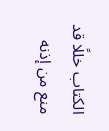الكتاب خللًا قد منع من إذنه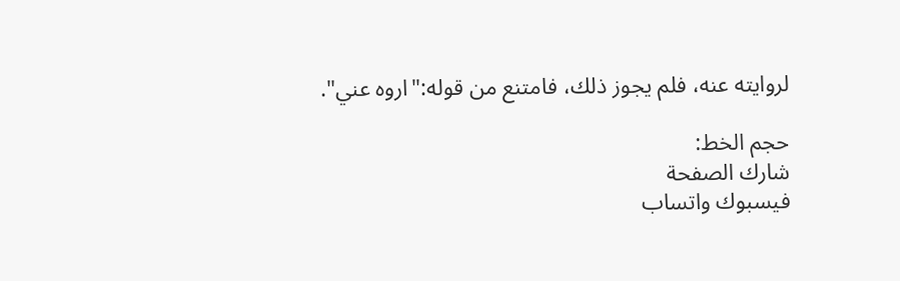لروايته عنه، فلم يجوز ذلك، فامتنع من قوله:"اروه عني".

حجم الخط:
شارك الصفحة
فيسبوك واتساب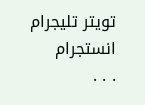تويتر تليجرام انستجرام
. . .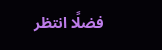فضلًا انتظر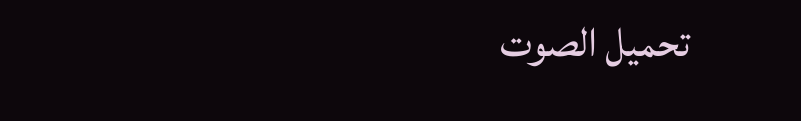تحميل الصوت